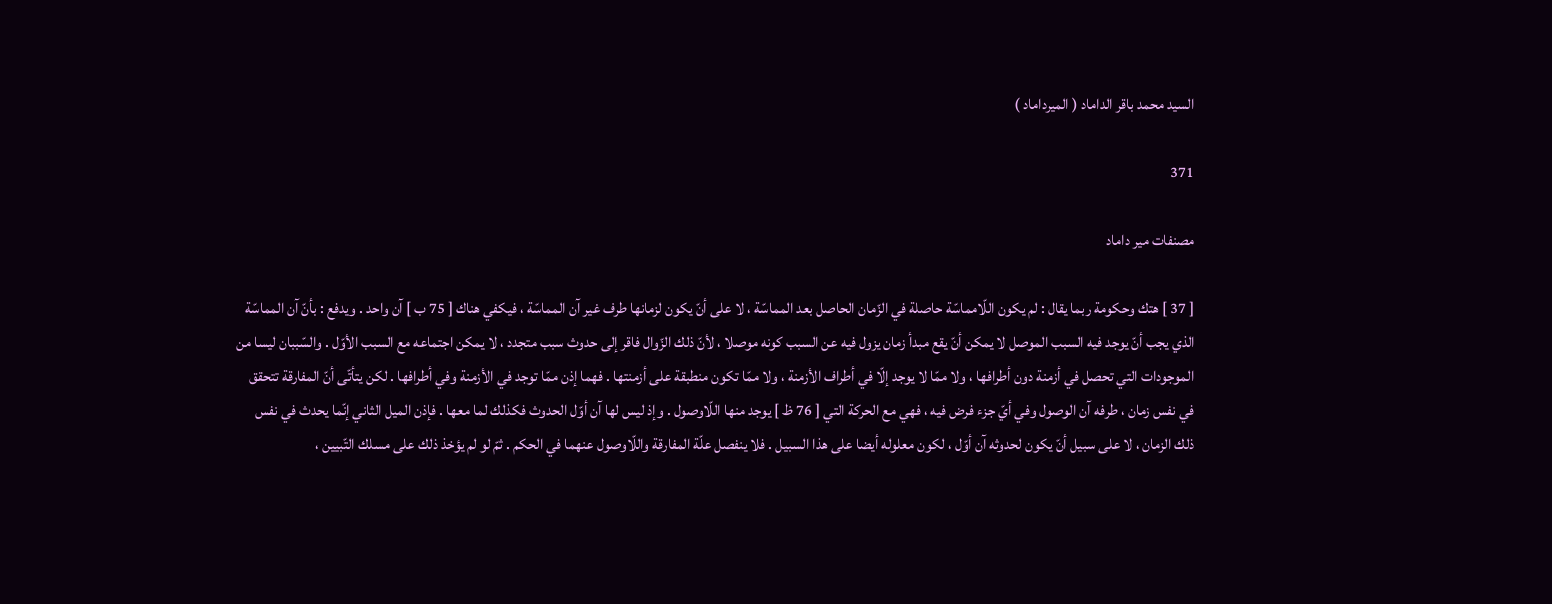السيد محمد باقر الداماد ( الميرداماد )

371

مصنفات مير داماد

[ 37 ] هتك وحكومة ربما يقال : لم يكون اللّامماسّة حاصلة في الزّمان الحاصل بعد المماسّة ، لا على أنّ يكون لزمانها طرف غير آن المماسّة ، فيكفي هناك [ 75 ب ] آن واحد . ويدفع : بأنّ آن المماسّة الذي يجب أنّ يوجد فيه السبب الموصل لا يمكن أنّ يقع مبدأ زمان يزول فيه عن السبب كونه موصلا ، لأنّ ذلك الزّوال فاقر إلى حدوث سبب متجدد ، لا يمكن اجتماعه مع السبب الأوّل . والسّببان ليسا من الموجودات التي تحصل في أزمنة دون أطرافها ، ولا ممّا لا يوجد إلّا في أطراف الأزمنة ، ولا ممّا تكون منطبقة على أزمنتها . فهما إذن ممّا توجد في الأزمنة وفي أطرافها . لكن يتأتّى أنّ المفارقة تتحقق في نفس زمان ، طرفه آن الوصول وفي أيّ جزء فرض فيه ، فهي مع الحركة التي [ 76 ظ ] يوجد منها اللّاوصول . وإذ ليس لها آن أوّل الحدوث فكذلك لما معها . فإذن الميل الثاني إنّما يحدث في نفس ذلك الزمان ، لا على سبيل أنّ يكون لحدوثه آن أوّل ، لكون معلوله أيضا على هذا السبيل . فلا ينفصل علّة المفارقة واللّاوصول عنهما في الحكم . ثمّ لو لم يؤخذ ذلك على مسلك التّبيين ،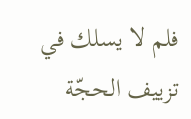فلم لا يسلك في تزييف الحجّة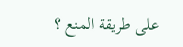على طريقة المنع ؟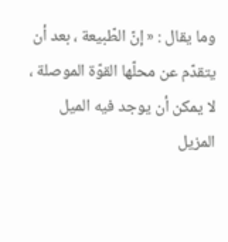وما يقال : « إنّ الطّبيعة ، بعد أن يتقدّم عن محلّها القوّة الموصلة ، لا يمكن أن يوجد فيه الميل المزيل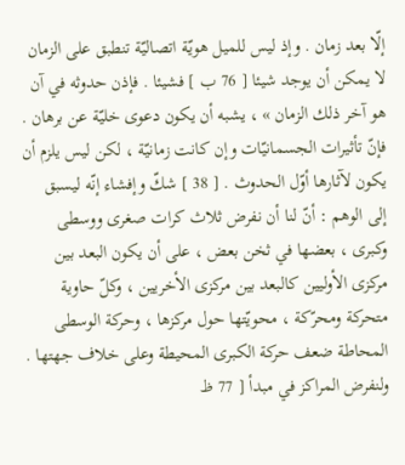إلّا بعد زمان . وإذ ليس للميل هويّة اتصاليّة تنطبق على الزمان لا يمكن أن يوجد شيئا [ 76 ب ] فشيئا . فإذن حدوثه في آن هو آخر ذلك الزمان » ، يشبه أن يكون دعوى خليّة عن برهان . فإنّ تأثيرات الجسمانيّات وإن كانت زمانيّة ، لكن ليس يلزم أن يكون لآثارها أوّل الحدوث . [ 38 ] شكّ وإفشاء إنّه ليسبق إلى الوهم : أنّ لنا أن نفرض ثلاث كرات صغرى ووسطى وكبرى ، بعضها في ثخن بعض ، على أن يكون البعد بين مركزى الأوليين كالبعد بين مركزى الأخريين ، وكلّ حاوية متحركة ومحرّكة ، محويّتها حول مركزها ، وحركة الوسطى المحاطة ضعف حركة الكبرى المحيطة وعلى خلاف جهتها . ولنفرض المراكز في مبدأ [ 77 ظ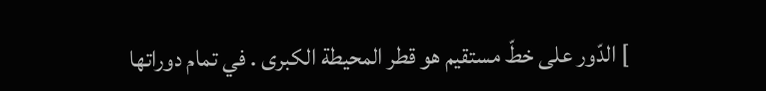] الدّور على خطّ مستقيم هو قطر المحيطة الكبرى . في تمام دوراتها